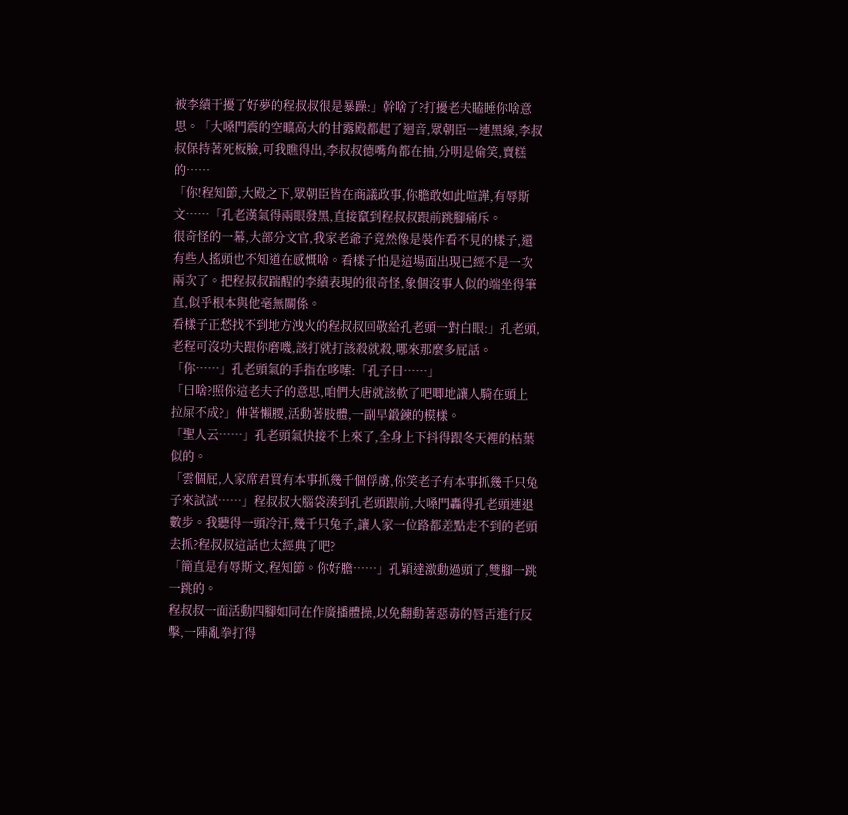被李績干擾了好夢的程叔叔很是暴躁:」幹啥了?打擾老夫瞌睡你啥意思。「大嗓門震的空曠高大的甘露殿都起了迴音,眾朝臣一連黑線,李叔叔保持著死板臉,可我瞧得出,李叔叔德嘴角都在抽,分明是偷笑,賣糕的……
「你!程知節,大殿之下,眾朝臣皆在商議政事,你膽敢如此喧譁,有辱斯文……「孔老漢氣得兩眼發黑,直接竄到程叔叔跟前跳腳痛斥。
很奇怪的一幕,大部分文官,我家老爺子竟然像是裝作看不見的樣子,還有些人搖頭也不知道在感慨啥。看樣子怕是這場面出現已經不是一次兩次了。把程叔叔踹醒的李績表現的很奇怪,象個沒事人似的端坐得筆直,似乎根本與他毫無關係。
看樣子正愁找不到地方洩火的程叔叔回敬給孔老頭一對白眼:」孔老頭,老程可沒功夫跟你磨嘰,該打就打該殺就殺,哪來那麼多屁話。
「你……」孔老頭氣的手指在哆嗦:「孔子曰……」
「曰啥?照你這老夫子的意思,咱們大唐就該軟了吧唧地讓人騎在頭上拉屎不成?」伸著懶腰,活動著肢體,一副早鍛鍊的模樣。
「聖人云……」孔老頭氣快接不上來了,全身上下抖得跟冬天裡的枯葉似的。
「雲個屁,人家席君買有本事抓幾千個俘虜,你笑老子有本事抓幾千只兔子來試試……」程叔叔大腦袋湊到孔老頭跟前,大嗓門轟得孔老頭連退數步。我聽得一頭冷汗,幾千只兔子,讓人家一位路都差點走不到的老頭去抓?程叔叔這話也太經典了吧?
「簡直是有辱斯文,程知節。你好膽……」孔穎達激動過頭了,雙腳一跳一跳的。
程叔叔一面活動四腳如同在作廣播體操,以免翻動著惡毒的唇舌進行反擊,一陣亂拳打得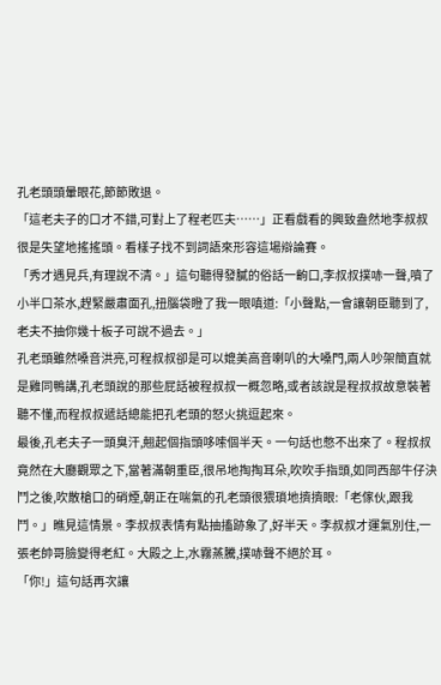孔老頭頭暈眼花,節節敗退。
「這老夫子的口才不錯,可對上了程老匹夫……」正看戲看的興致盎然地李叔叔很是失望地搖搖頭。看樣子找不到詞語來形容這場辯論賽。
「秀才遇見兵,有理說不清。」這句聽得發膩的俗話一齣口,李叔叔撲哧一聲,噴了小半口茶水,趕緊嚴肅面孔,扭腦袋瞪了我一眼嗔道:「小聲點,一會讓朝臣聽到了,老夫不抽你幾十板子可說不過去。」
孔老頭雖然嗓音洪亮,可程叔叔卻是可以媲美高音喇叭的大嗓門,兩人吵架簡直就是雞同鴨講,孔老頭說的那些屁話被程叔叔一概忽略,或者該說是程叔叔故意裝著聽不懂,而程叔叔遞話總能把孔老頭的怒火挑逗起來。
最後,孔老夫子一頭臭汗,翹起個指頭哆嗦個半天。一句話也憋不出來了。程叔叔竟然在大廳觀眾之下,當著滿朝重臣,很吊地掏掏耳朵,吹吹手指頭,如同西部牛仔決鬥之後,吹散槍口的硝煙,朝正在喘氣的孔老頭很猥瑣地擠擠眼:「老傢伙,跟我鬥。」瞧見這情景。李叔叔表情有點抽搐跡象了,好半天。李叔叔才運氣別住,一張老帥哥臉變得老紅。大殿之上,水霧蒸騰,撲哧聲不絕於耳。
「你!」這句話再次讓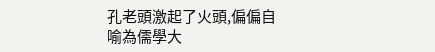孔老頭激起了火頭,偏偏自喻為儒學大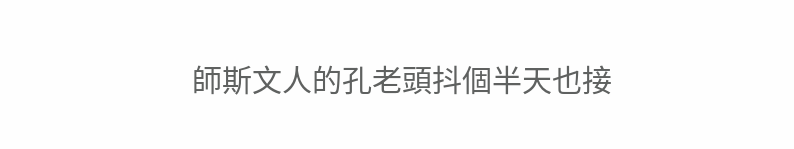師斯文人的孔老頭抖個半天也接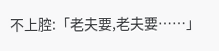不上腔:「老夫要,老夫要……」